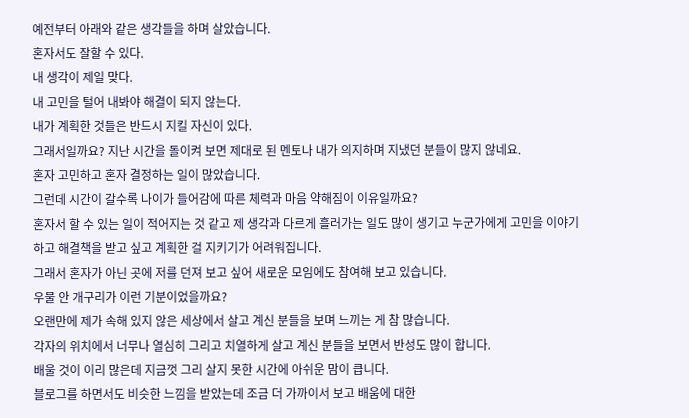예전부터 아래와 같은 생각들을 하며 살았습니다.
혼자서도 잘할 수 있다.
내 생각이 제일 맞다.
내 고민을 털어 내봐야 해결이 되지 않는다.
내가 계획한 것들은 반드시 지킬 자신이 있다.
그래서일까요? 지난 시간을 돌이켜 보면 제대로 된 멘토나 내가 의지하며 지냈던 분들이 많지 않네요.
혼자 고민하고 혼자 결정하는 일이 많았습니다.
그런데 시간이 갈수록 나이가 들어감에 따른 체력과 마음 약해짐이 이유일까요?
혼자서 할 수 있는 일이 적어지는 것 같고 제 생각과 다르게 흘러가는 일도 많이 생기고 누군가에게 고민을 이야기하고 해결책을 받고 싶고 계획한 걸 지키기가 어려워집니다.
그래서 혼자가 아닌 곳에 저를 던져 보고 싶어 새로운 모임에도 참여해 보고 있습니다.
우물 안 개구리가 이런 기분이었을까요?
오랜만에 제가 속해 있지 않은 세상에서 살고 계신 분들을 보며 느끼는 게 참 많습니다.
각자의 위치에서 너무나 열심히 그리고 치열하게 살고 계신 분들을 보면서 반성도 많이 합니다.
배울 것이 이리 많은데 지금껏 그리 살지 못한 시간에 아쉬운 맘이 큽니다.
블로그를 하면서도 비슷한 느낌을 받았는데 조금 더 가까이서 보고 배움에 대한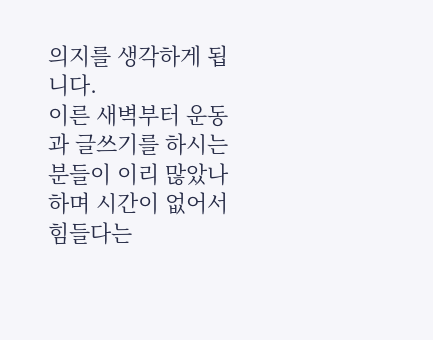의지를 생각하게 됩니다.
이른 새벽부터 운동과 글쓰기를 하시는 분들이 이리 많았나 하며 시간이 없어서 힘들다는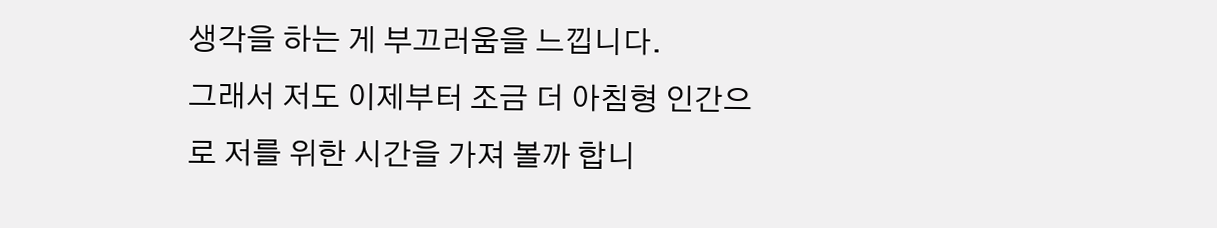생각을 하는 게 부끄러움을 느낍니다.
그래서 저도 이제부터 조금 더 아침형 인간으로 저를 위한 시간을 가져 볼까 합니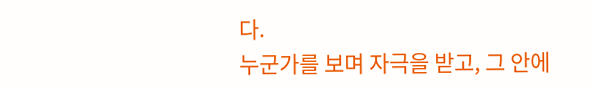다.
누군가를 보며 자극을 받고, 그 안에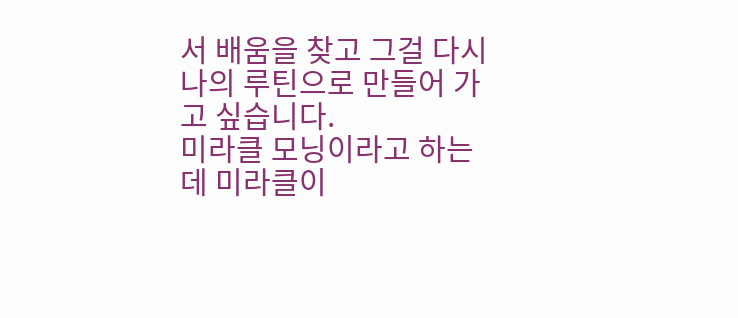서 배움을 찾고 그걸 다시 나의 루틴으로 만들어 가고 싶습니다.
미라클 모닝이라고 하는데 미라클이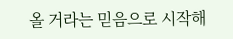올 거라는 믿음으로 시작해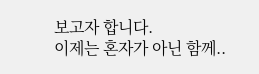보고자 합니다.
이제는 혼자가 아닌 함께..